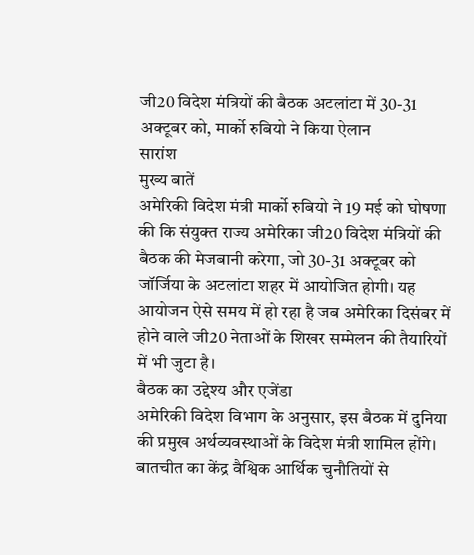जी20 विदेश मंत्रियों की बैठक अटलांटा में 30-31 अक्टूबर को, मार्को रुबियो ने किया ऐलान
सारांश
मुख्य बातें
अमेरिकी विदेश मंत्री मार्को रुबियो ने 19 मई को घोषणा की कि संयुक्त राज्य अमेरिका जी20 विदेश मंत्रियों की बैठक की मेजबानी करेगा, जो 30-31 अक्टूबर को जॉर्जिया के अटलांटा शहर में आयोजित होगी। यह आयोजन ऐसे समय में हो रहा है जब अमेरिका दिसंबर में होने वाले जी20 नेताओं के शिखर सम्मेलन की तैयारियों में भी जुटा है।
बैठक का उद्देश्य और एजेंडा
अमेरिकी विदेश विभाग के अनुसार, इस बैठक में दुनिया की प्रमुख अर्थव्यवस्थाओं के विदेश मंत्री शामिल होंगे। बातचीत का केंद्र वैश्विक आर्थिक चुनौतियों से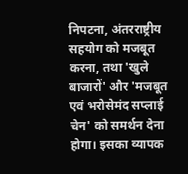निपटना, अंतरराष्ट्रीय सहयोग को मजबूत करना, तथा 'खुले बाजारों' और 'मजबूत एवं भरोसेमंद सप्लाई चेन' को समर्थन देना होगा। इसका व्यापक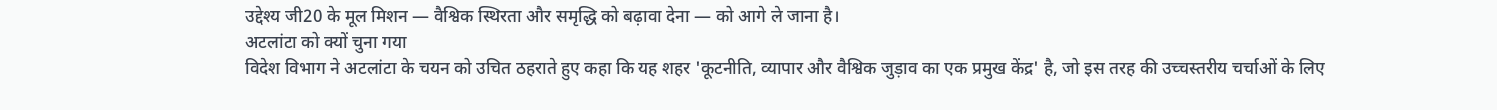उद्देश्य जी20 के मूल मिशन — वैश्विक स्थिरता और समृद्धि को बढ़ावा देना — को आगे ले जाना है।
अटलांटा को क्यों चुना गया
विदेश विभाग ने अटलांटा के चयन को उचित ठहराते हुए कहा कि यह शहर 'कूटनीति, व्यापार और वैश्विक जुड़ाव का एक प्रमुख केंद्र' है, जो इस तरह की उच्चस्तरीय चर्चाओं के लिए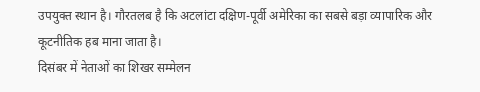उपयुक्त स्थान है। गौरतलब है कि अटलांटा दक्षिण-पूर्वी अमेरिका का सबसे बड़ा व्यापारिक और कूटनीतिक हब माना जाता है।
दिसंबर में नेताओं का शिखर सम्मेलन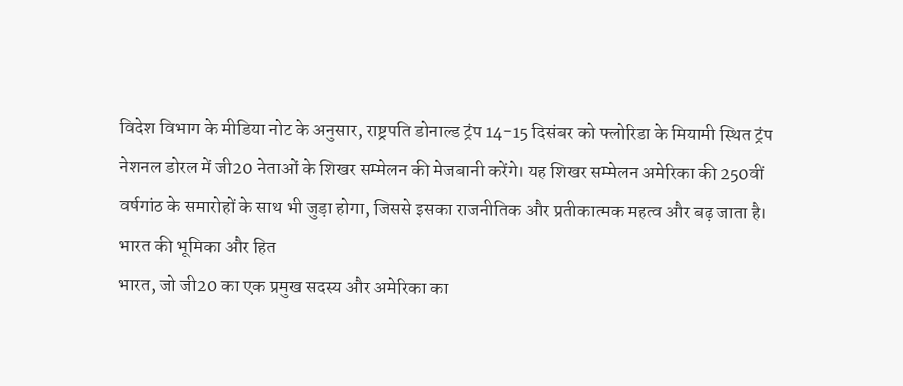विदेश विभाग के मीडिया नोट के अनुसार, राष्ट्रपति डोनाल्ड ट्रंप 14-15 दिसंबर को फ्लोरिडा के मियामी स्थित ट्रंप नेशनल डोरल में जी20 नेताओं के शिखर सम्मेलन की मेजबानी करेंगे। यह शिखर सम्मेलन अमेरिका की 250वीं वर्षगांठ के समारोहों के साथ भी जुड़ा होगा, जिससे इसका राजनीतिक और प्रतीकात्मक महत्व और बढ़ जाता है।
भारत की भूमिका और हित
भारत, जो जी20 का एक प्रमुख सदस्य और अमेरिका का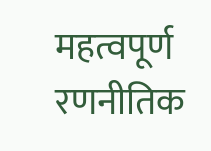महत्वपूर्ण रणनीतिक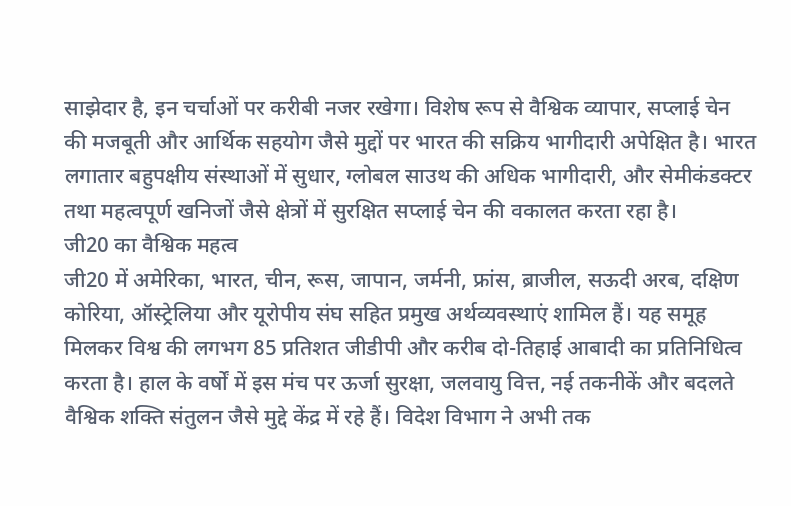साझेदार है, इन चर्चाओं पर करीबी नजर रखेगा। विशेष रूप से वैश्विक व्यापार, सप्लाई चेन की मजबूती और आर्थिक सहयोग जैसे मुद्दों पर भारत की सक्रिय भागीदारी अपेक्षित है। भारत लगातार बहुपक्षीय संस्थाओं में सुधार, ग्लोबल साउथ की अधिक भागीदारी, और सेमीकंडक्टर तथा महत्वपूर्ण खनिजों जैसे क्षेत्रों में सुरक्षित सप्लाई चेन की वकालत करता रहा है।
जी20 का वैश्विक महत्व
जी20 में अमेरिका, भारत, चीन, रूस, जापान, जर्मनी, फ्रांस, ब्राजील, सऊदी अरब, दक्षिण कोरिया, ऑस्ट्रेलिया और यूरोपीय संघ सहित प्रमुख अर्थव्यवस्थाएं शामिल हैं। यह समूह मिलकर विश्व की लगभग 85 प्रतिशत जीडीपी और करीब दो-तिहाई आबादी का प्रतिनिधित्व करता है। हाल के वर्षों में इस मंच पर ऊर्जा सुरक्षा, जलवायु वित्त, नई तकनीकें और बदलते वैश्विक शक्ति संतुलन जैसे मुद्दे केंद्र में रहे हैं। विदेश विभाग ने अभी तक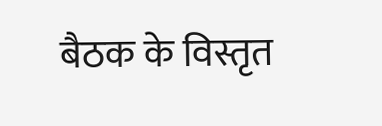बैठक के विस्तृत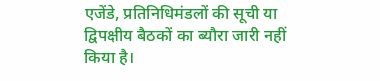एजेंडे, प्रतिनिधिमंडलों की सूची या द्विपक्षीय बैठकों का ब्यौरा जारी नहीं किया है।